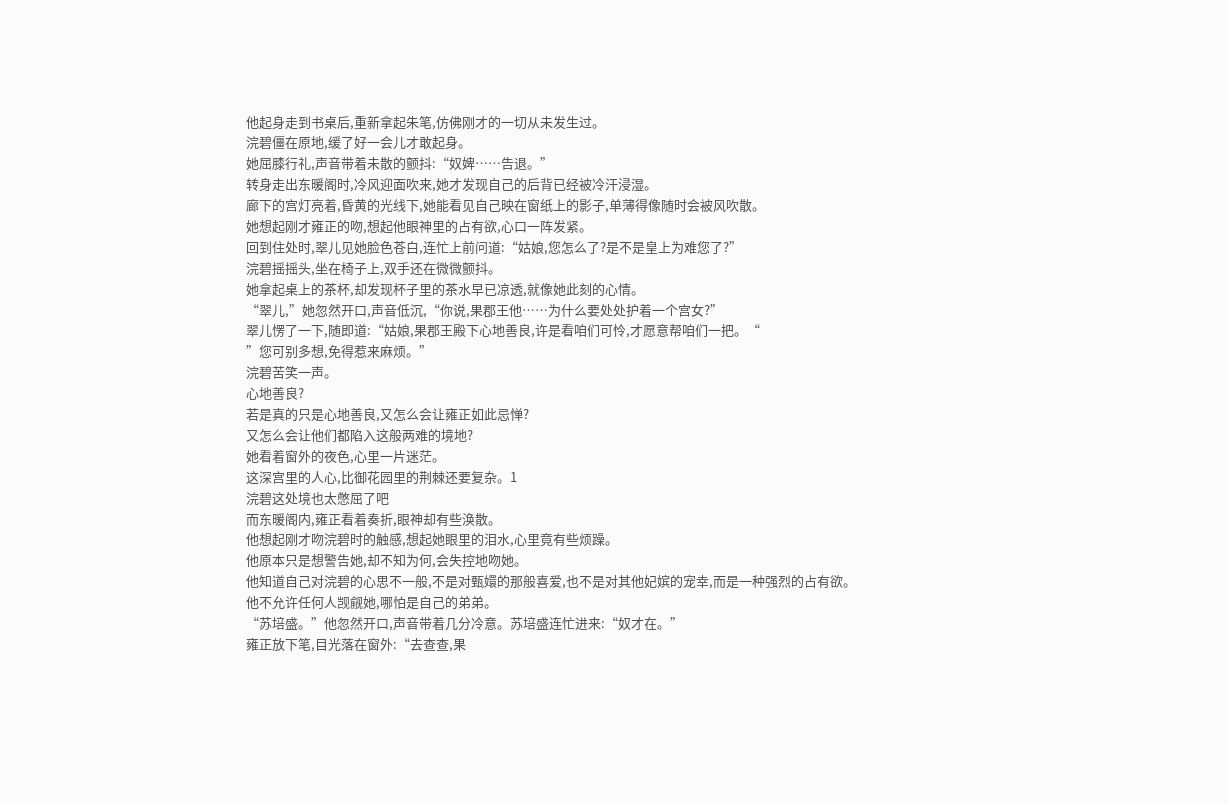他起身走到书桌后,重新拿起朱笔,仿佛刚才的一切从未发生过。
浣碧僵在原地,缓了好一会儿才敢起身。
她屈膝行礼,声音带着未散的颤抖:“奴婢……告退。”
转身走出东暖阁时,冷风迎面吹来,她才发现自己的后背已经被冷汗浸湿。
廊下的宫灯亮着,昏黄的光线下,她能看见自己映在窗纸上的影子,单薄得像随时会被风吹散。
她想起刚才雍正的吻,想起他眼神里的占有欲,心口一阵发紧。
回到住处时,翠儿见她脸色苍白,连忙上前问道:“姑娘,您怎么了?是不是皇上为难您了?”
浣碧摇摇头,坐在椅子上,双手还在微微颤抖。
她拿起桌上的茶杯,却发现杯子里的茶水早已凉透,就像她此刻的心情。
“翠儿,”她忽然开口,声音低沉,“你说,果郡王他……为什么要处处护着一个宫女?”
翠儿愣了一下,随即道:“姑娘,果郡王殿下心地善良,许是看咱们可怜,才愿意帮咱们一把。“
”您可别多想,免得惹来麻烦。”
浣碧苦笑一声。
心地善良?
若是真的只是心地善良,又怎么会让雍正如此忌惮?
又怎么会让他们都陷入这般两难的境地?
她看着窗外的夜色,心里一片迷茫。
这深宫里的人心,比御花园里的荆棘还要复杂。1
浣碧这处境也太憋屈了吧
而东暖阁内,雍正看着奏折,眼神却有些涣散。
他想起刚才吻浣碧时的触感,想起她眼里的泪水,心里竟有些烦躁。
他原本只是想警告她,却不知为何,会失控地吻她。
他知道自己对浣碧的心思不一般,不是对甄嬛的那般喜爱,也不是对其他妃嫔的宠幸,而是一种强烈的占有欲。
他不允许任何人觊觎她,哪怕是自己的弟弟。
“苏培盛。”他忽然开口,声音带着几分冷意。苏培盛连忙进来:“奴才在。”
雍正放下笔,目光落在窗外:“去查查,果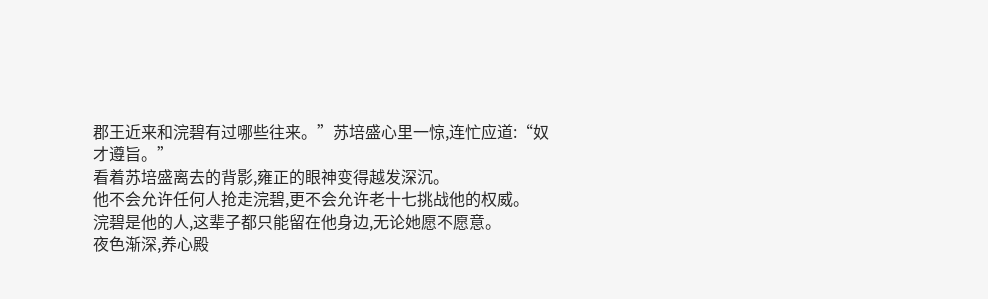郡王近来和浣碧有过哪些往来。”苏培盛心里一惊,连忙应道:“奴才遵旨。”
看着苏培盛离去的背影,雍正的眼神变得越发深沉。
他不会允许任何人抢走浣碧,更不会允许老十七挑战他的权威。
浣碧是他的人,这辈子都只能留在他身边,无论她愿不愿意。
夜色渐深,养心殿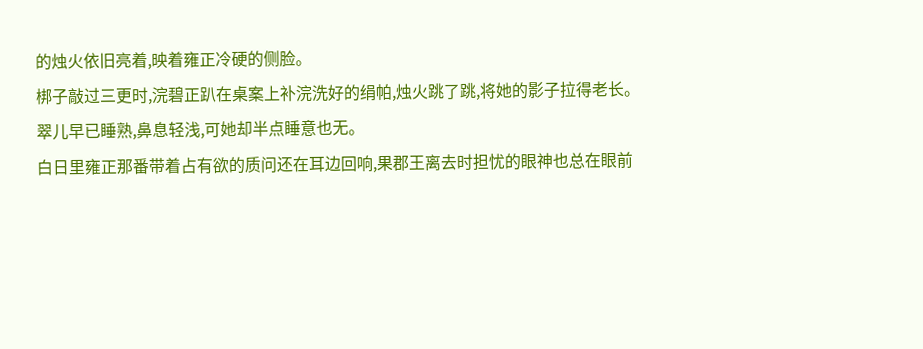的烛火依旧亮着,映着雍正冷硬的侧脸。
梆子敲过三更时,浣碧正趴在桌案上补浣洗好的绢帕,烛火跳了跳,将她的影子拉得老长。
翠儿早已睡熟,鼻息轻浅,可她却半点睡意也无。
白日里雍正那番带着占有欲的质问还在耳边回响,果郡王离去时担忧的眼神也总在眼前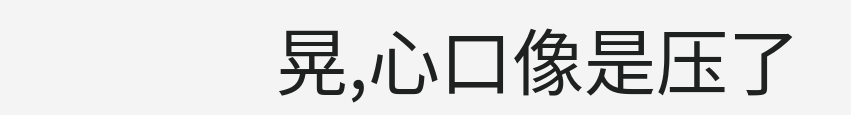晃,心口像是压了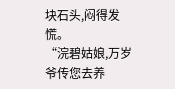块石头,闷得发慌。
“浣碧姑娘,万岁爷传您去养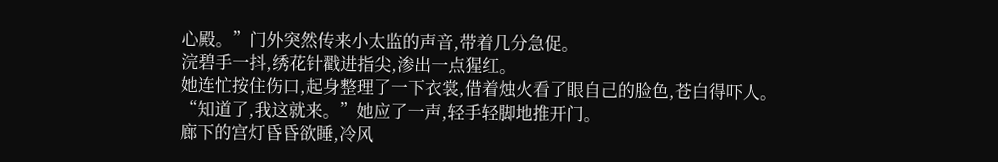心殿。”门外突然传来小太监的声音,带着几分急促。
浣碧手一抖,绣花针戳进指尖,渗出一点猩红。
她连忙按住伤口,起身整理了一下衣裳,借着烛火看了眼自己的脸色,苍白得吓人。
“知道了,我这就来。”她应了一声,轻手轻脚地推开门。
廊下的宫灯昏昏欲睡,冷风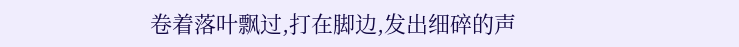卷着落叶飘过,打在脚边,发出细碎的声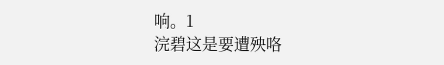响。1
浣碧这是要遭殃咯